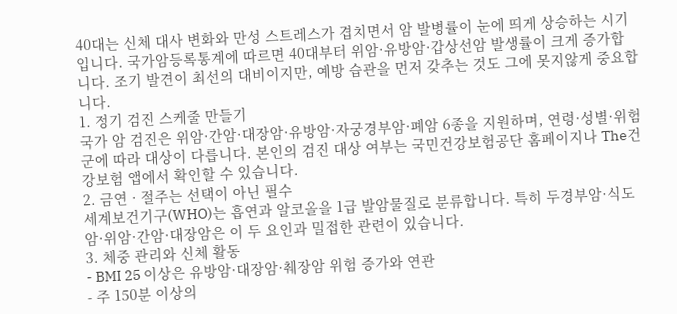40대는 신체 대사 변화와 만성 스트레스가 겹치면서 암 발병률이 눈에 띄게 상승하는 시기입니다. 국가암등록통계에 따르면 40대부터 위암·유방암·갑상선암 발생률이 크게 증가합니다. 조기 발견이 최선의 대비이지만, 예방 습관을 먼저 갖추는 것도 그에 못지않게 중요합니다.
1. 정기 검진 스케줄 만들기
국가 암 검진은 위암·간암·대장암·유방암·자궁경부암·폐암 6종을 지원하며, 연령·성별·위험군에 따라 대상이 다릅니다. 본인의 검진 대상 여부는 국민건강보험공단 홈페이지나 The건강보험 앱에서 확인할 수 있습니다.
2. 금연 · 절주는 선택이 아닌 필수
세계보건기구(WHO)는 흡연과 알코올을 1급 발암물질로 분류합니다. 특히 두경부암·식도암·위암·간암·대장암은 이 두 요인과 밀접한 관련이 있습니다.
3. 체중 관리와 신체 활동
- BMI 25 이상은 유방암·대장암·췌장암 위험 증가와 연관
- 주 150분 이상의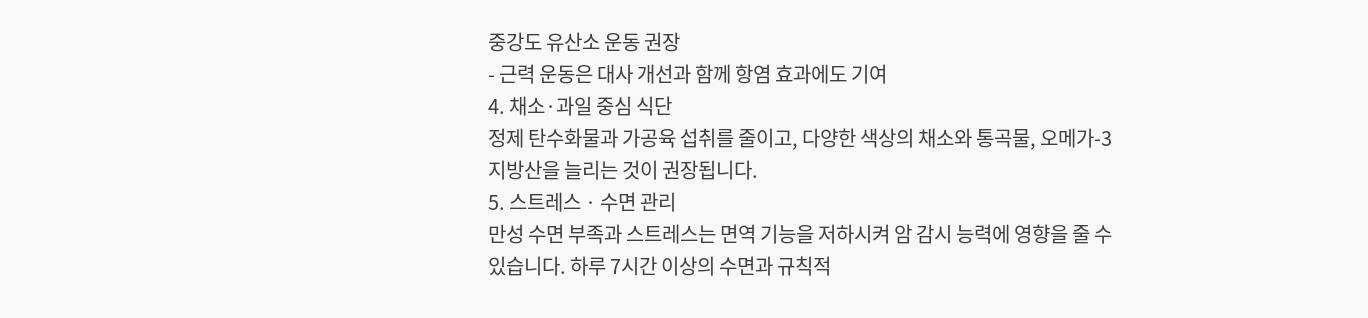중강도 유산소 운동 권장
- 근력 운동은 대사 개선과 함께 항염 효과에도 기여
4. 채소·과일 중심 식단
정제 탄수화물과 가공육 섭취를 줄이고, 다양한 색상의 채소와 통곡물, 오메가-3 지방산을 늘리는 것이 권장됩니다.
5. 스트레스 · 수면 관리
만성 수면 부족과 스트레스는 면역 기능을 저하시켜 암 감시 능력에 영향을 줄 수 있습니다. 하루 7시간 이상의 수면과 규칙적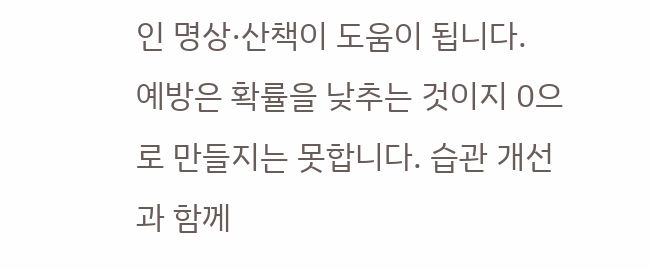인 명상·산책이 도움이 됩니다.
예방은 확률을 낮추는 것이지 0으로 만들지는 못합니다. 습관 개선과 함께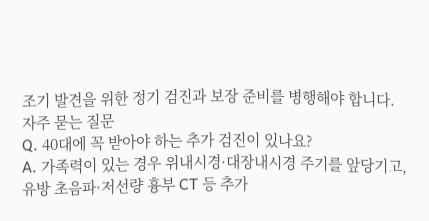조기 발견을 위한 정기 검진과 보장 준비를 병행해야 합니다.
자주 묻는 질문
Q. 40대에 꼭 받아야 하는 추가 검진이 있나요?
A. 가족력이 있는 경우 위내시경·대장내시경 주기를 앞당기고, 유방 초음파·저선량 흉부 CT 등 추가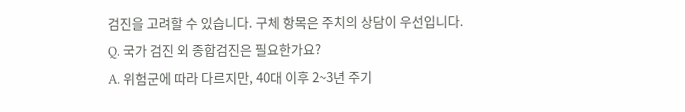검진을 고려할 수 있습니다. 구체 항목은 주치의 상담이 우선입니다.
Q. 국가 검진 외 종합검진은 필요한가요?
A. 위험군에 따라 다르지만, 40대 이후 2~3년 주기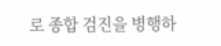로 종합 검진을 병행하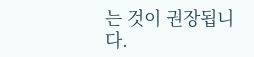는 것이 권장됩니다.